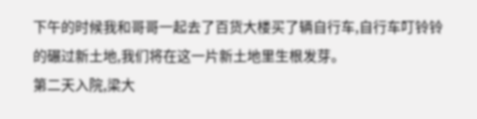下午的时候我和哥哥一起去了百货大楼买了辆自行车,自行车叮铃铃的碾过新土地,我们将在这一片新土地里生根发芽。
第二天入院,梁大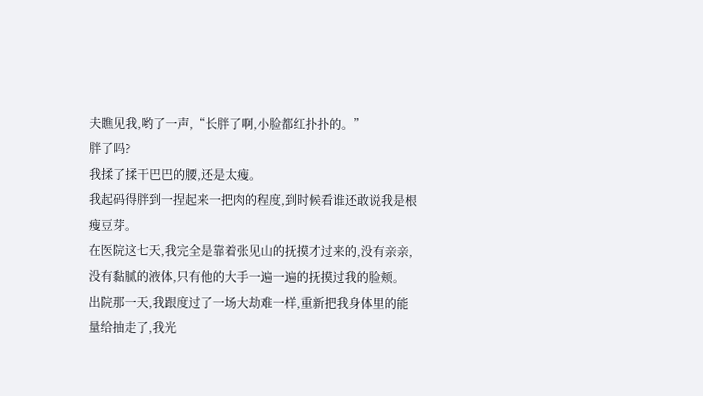夫瞧见我,哟了一声,“长胖了啊,小脸都红扑扑的。”
胖了吗?
我揉了揉干巴巴的腰,还是太瘦。
我起码得胖到一捏起来一把肉的程度,到时候看谁还敢说我是根瘦豆芽。
在医院这七天,我完全是靠着张见山的抚摸才过来的,没有亲亲,没有黏腻的液体,只有他的大手一遍一遍的抚摸过我的脸颊。
出院那一天,我跟度过了一场大劫难一样,重新把我身体里的能量给抽走了,我光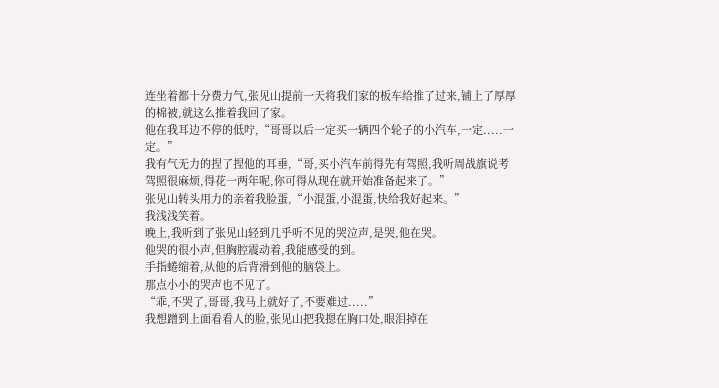连坐着都十分费力气,张见山提前一天将我们家的板车给推了过来,铺上了厚厚的棉被,就这么推着我回了家。
他在我耳边不停的低咛,“哥哥以后一定买一辆四个轮子的小汽车,一定.....一定。”
我有气无力的捏了捏他的耳垂,“哥,买小汽车前得先有驾照,我听周战旗说考驾照很麻烦,得花一两年呢,你可得从现在就开始准备起来了。”
张见山转头用力的亲着我脸蛋,“小混蛋,小混蛋,快给我好起来。”
我浅浅笑着。
晚上,我听到了张见山轻到几乎听不见的哭泣声,是哭,他在哭。
他哭的很小声,但胸腔震动着,我能感受的到。
手指蜷缩着,从他的后背滑到他的脑袋上。
那点小小的哭声也不见了。
“乖,不哭了,哥哥,我马上就好了,不要难过.....”
我想蹭到上面看看人的脸,张见山把我摁在胸口处,眼泪掉在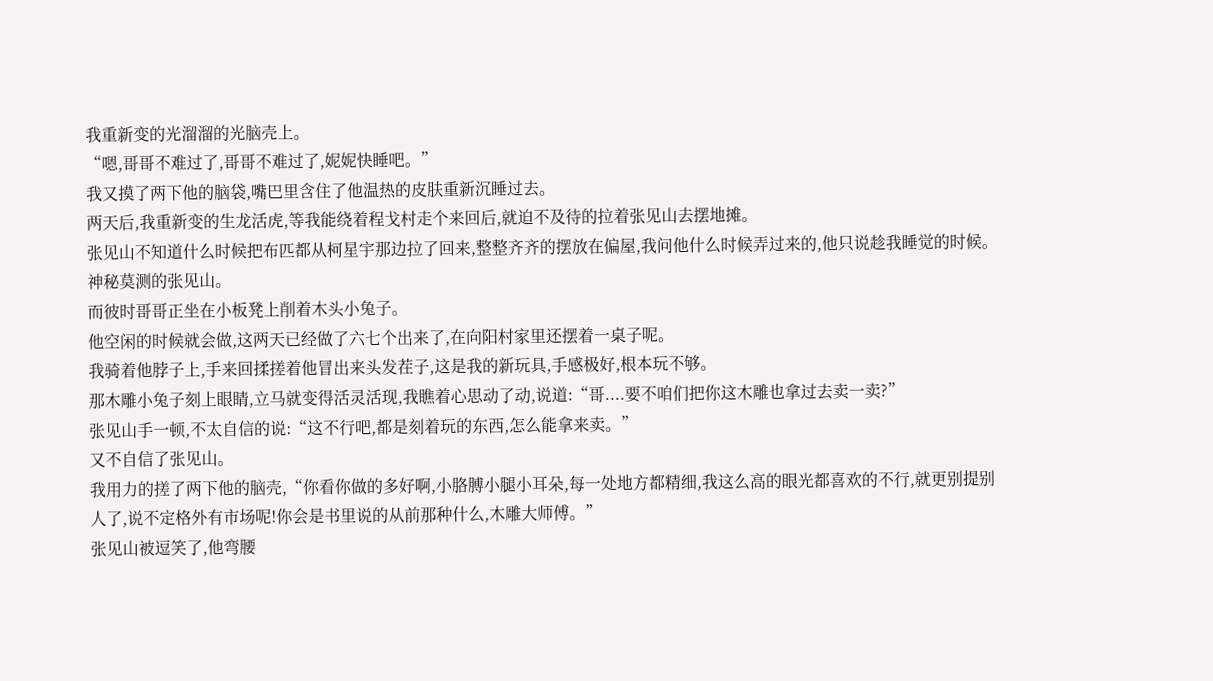我重新变的光溜溜的光脑壳上。
“嗯,哥哥不难过了,哥哥不难过了,妮妮快睡吧。”
我又摸了两下他的脑袋,嘴巴里含住了他温热的皮肤重新沉睡过去。
两天后,我重新变的生龙活虎,等我能绕着程戈村走个来回后,就迫不及待的拉着张见山去摆地摊。
张见山不知道什么时候把布匹都从柯星宇那边拉了回来,整整齐齐的摆放在偏屋,我问他什么时候弄过来的,他只说趁我睡觉的时候。
神秘莫测的张见山。
而彼时哥哥正坐在小板凳上削着木头小兔子。
他空闲的时候就会做,这两天已经做了六七个出来了,在向阳村家里还摆着一桌子呢。
我骑着他脖子上,手来回揉搓着他冒出来头发茬子,这是我的新玩具,手感极好,根本玩不够。
那木雕小兔子刻上眼睛,立马就变得活灵活现,我瞧着心思动了动,说道:“哥....要不咱们把你这木雕也拿过去卖一卖?”
张见山手一顿,不太自信的说:“这不行吧,都是刻着玩的东西,怎么能拿来卖。”
又不自信了张见山。
我用力的搓了两下他的脑壳,“你看你做的多好啊,小胳膊小腿小耳朵,每一处地方都精细,我这么高的眼光都喜欢的不行,就更别提别人了,说不定格外有市场呢!你会是书里说的从前那种什么,木雕大师傅。”
张见山被逗笑了,他弯腰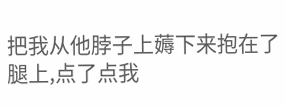把我从他脖子上薅下来抱在了腿上,点了点我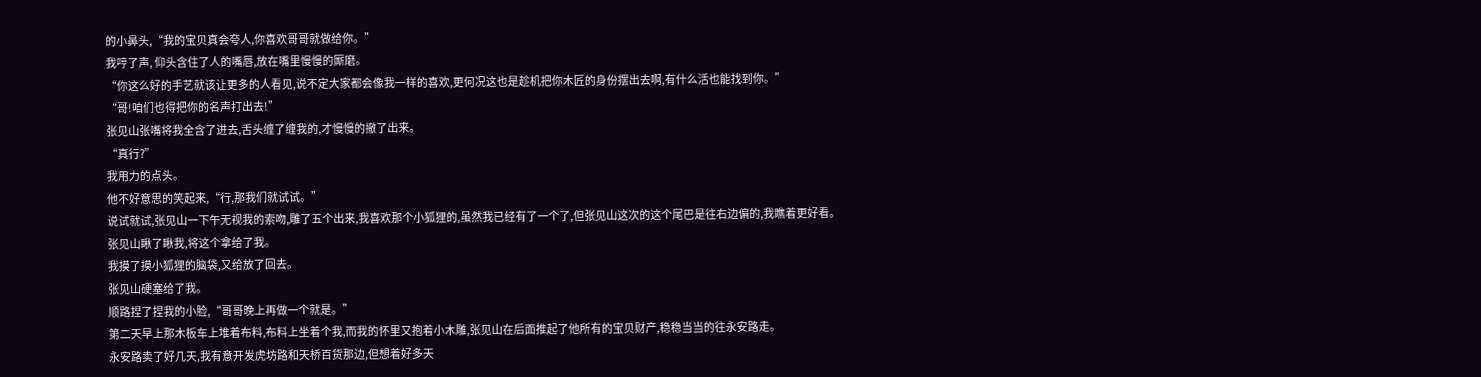的小鼻头,“我的宝贝真会夸人,你喜欢哥哥就做给你。”
我哼了声, 仰头含住了人的嘴唇,放在嘴里慢慢的厮磨。
“你这么好的手艺就该让更多的人看见,说不定大家都会像我一样的喜欢,更何况这也是趁机把你木匠的身份摆出去啊,有什么活也能找到你。”
“哥!咱们也得把你的名声打出去!”
张见山张嘴将我全含了进去,舌头缠了缠我的,才慢慢的撤了出来。
“真行?”
我用力的点头。
他不好意思的笑起来,“行,那我们就试试。”
说试就试,张见山一下午无视我的索吻,雕了五个出来,我喜欢那个小狐狸的,虽然我已经有了一个了,但张见山这次的这个尾巴是往右边偏的,我瞧着更好看。
张见山瞅了瞅我,将这个拿给了我。
我摸了摸小狐狸的脑袋,又给放了回去。
张见山硬塞给了我。
顺路捏了捏我的小脸,“哥哥晚上再做一个就是。”
第二天早上那木板车上堆着布料,布料上坐着个我,而我的怀里又抱着小木雕,张见山在后面推起了他所有的宝贝财产,稳稳当当的往永安路走。
永安路卖了好几天,我有意开发虎坊路和天桥百货那边,但想着好多天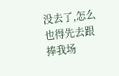没去了,怎么也得先去跟捧我场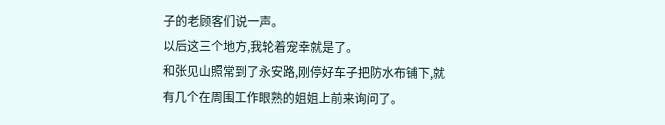子的老顾客们说一声。
以后这三个地方,我轮着宠幸就是了。
和张见山照常到了永安路,刚停好车子把防水布铺下,就有几个在周围工作眼熟的姐姐上前来询问了。